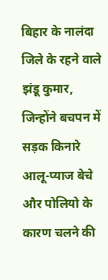बिहार के नालंदा जिले के रहने वाले झंडू कुमार, जिन्होंने बचपन में सड़क किनारे आलू-प्याज बेचे और पोलियो के कारण चलने की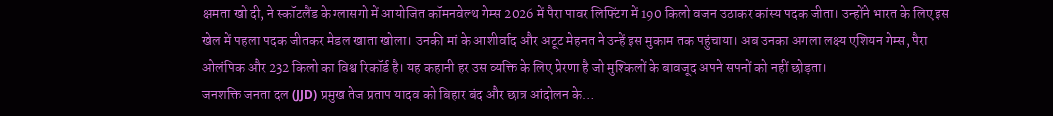क्षमता खो दी, ने स्कॉटलैंड के ग्लासगो में आयोजित कॉमनवेल्थ गेम्स 2026 में पैरा पावर लिफ्टिंग में 190 किलो वजन उठाकर कांस्य पदक जीता। उन्होंने भारत के लिए इस खेल में पहला पदक जीतकर मेडल खाता खोला। उनकी मां के आशीर्वाद और अटूट मेहनत ने उन्हें इस मुकाम तक पहुंचाया। अब उनका अगला लक्ष्य एशियन गेम्स, पैरा ओलंपिक और 232 किलो का विश्व रिकॉर्ड है। यह कहानी हर उस व्यक्ति के लिए प्रेरणा है जो मुश्किलों के बावजूद अपने सपनों को नहीं छोड़ता।
जनशक्ति जनता दल (JJD) प्रमुख तेज प्रताप यादव को बिहार बंद और छात्र आंदोलन के…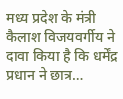मध्य प्रदेश के मंत्री कैलाश विजयवर्गीय ने दावा किया है कि धर्मेंद्र प्रधान ने छात्र…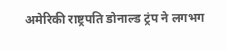अमेरिकी राष्ट्रपति डोनाल्ड ट्रंप ने लगभग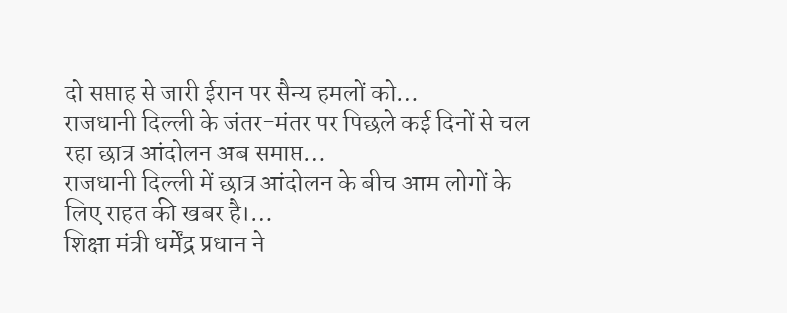दो सप्ताह से जारी ईरान पर सैन्य हमलों को…
राजधानी दिल्ली के जंतर-मंतर पर पिछले कई दिनों से चल रहा छात्र आंदोलन अब समाप्त…
राजधानी दिल्ली में छात्र आंदोलन के बीच आम लोगों के लिए राहत की खबर है।…
शिक्षा मंत्री धर्मेंद्र प्रधान ने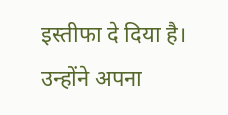इस्तीफा दे दिया है। उन्होंने अपना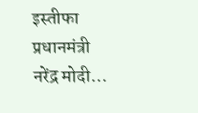इस्तीफा प्रधानमंत्री नरेंद्र मोदी…